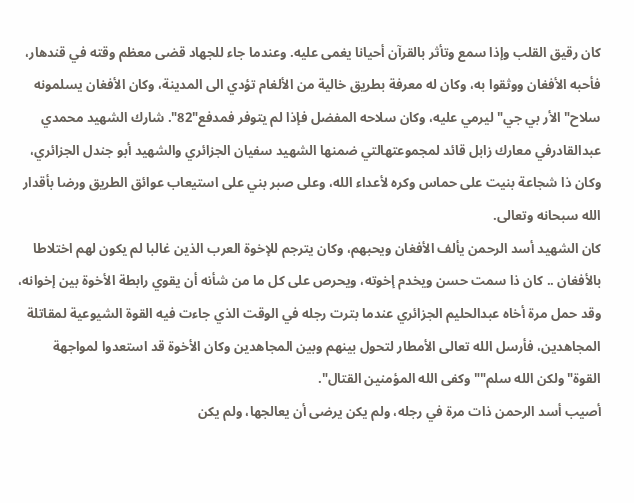كان رقيق القلب وإذا سمع وتأثر بالقرآن أحيانا يغمى عليه. وعندما جاء للجهاد قضى معظم وقته في قندهار، فأحبه الأفغان ووثقوا به، وكان له معرفة بطريق خالية من الألغام تؤدي الى المدينة، وكان الأفغان يسلمونه سلاح"الأر بي جي"ليرمي عليه، وكان سلاحه المفضل فإذا لم يتوفر فمدفع"82". شارك الشهيد محمدي عبدالقادرفي معارك زابل قائد لمجموعتهالتي ضمنها الشهيد سفيان الجزائري والشهيد أبو جندل الجزائري، وكان ذا شجاعة بنيت على حماس وكره لأعداء الله، وعلى صبر بني على استيعاب عوائق الطريق ورضا بأقدار الله سبحانه وتعالى.
كان الشهيد أسد الرحمن يألف الأفغان ويحبهم، وكان يترجم للإخوة العرب الذين غالبا لم يكون لهم اختلاطا بالأفغان .. كان ذا سمت حسن ويخدم إخوته، ويحرص على كل ما من شأنه أن يقوي رابطة الأخوة بين إخوانه، وقد حمل مرة أخاه عبدالحليم الجزائري عندما بترت رجله في الوقت الذي جاءت فيه القوة الشيوعية لمقاتلة المجاهدين، فأرسل الله تعالى الأمطار لتحول بينهم وبين المجاهدين وكان الأخوة قد استعدوا لمواجهة القوة"ولكن الله سلم""وكفى الله المؤمنين القتال".
أصيب أسد الرحمن ذات مرة في رجله، ولم يكن يرضى أن يعالجها، ولم يكن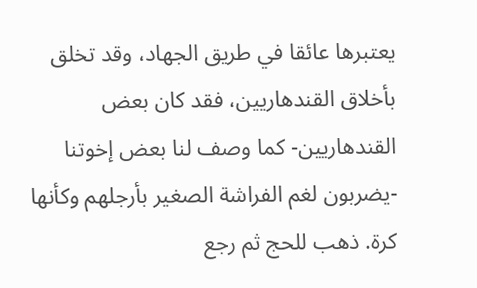يعتبرها عائقا في طريق الجهاد، وقد تخلق بأخلاق القندهاريين، فقد كان بعض القندهاريين- كما وصف لنا بعض إخوتنا -يضربون لغم الفراشة الصغير بأرجلهم وكأنها كرة. ذهب للحج ثم رجع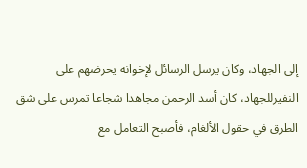إلى الجهاد، وكان يرسل الرسائل لإخوانه يحرضهم على النفيرللجهاد، كان أسد الرحمن مجاهدا شجاعا تمرس على شق الطرق في حقول الألغام، فأصبح التعامل مع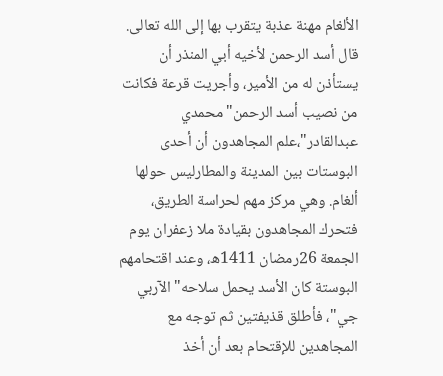الألغام مهنة عذبة يتقرب بها إلى الله تعالى.
قال أسد الرحمن لأخيه أبي المنذر أن يستأذن له من الأمير، وأجريت قرعة فكانت من نصيب أسد الرحمن"محمدي عبدالقادر"،علم المجاهدون أن أحدى البوستات بين المدينة والمطارليس حولها ألغام. وهي مركز مهم لحراسة الطريق، فتحرك المجاهدون بقيادة ملا زعفران يوم الجمعة 26رمضان 1411ه، وعند اقتحامهم البوستة كان الأسد يحمل سلاحه"الآربي جي"، فأطلق قذيفتين ثم توجه مع المجاهدين للإقتحام بعد أن أخذ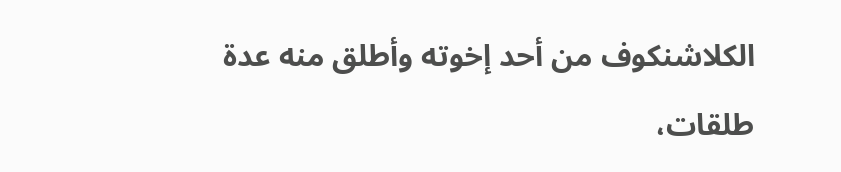الكلاشنكوف من أحد إخوته وأطلق منه عدة طلقات،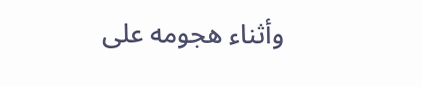وأثناء هجومه على